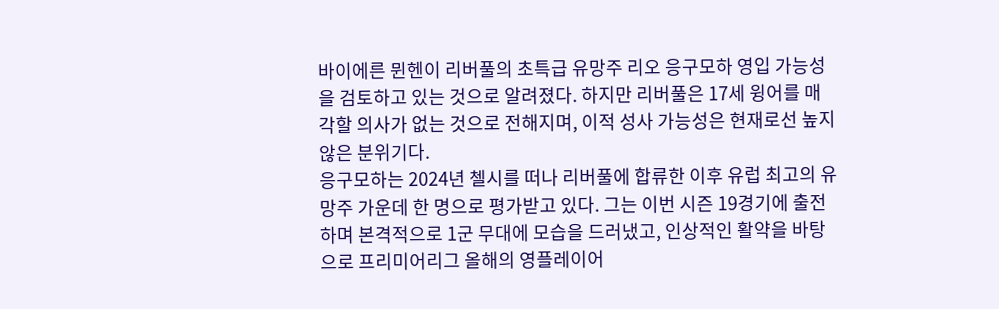바이에른 뮌헨이 리버풀의 초특급 유망주 리오 응구모하 영입 가능성을 검토하고 있는 것으로 알려졌다. 하지만 리버풀은 17세 윙어를 매각할 의사가 없는 것으로 전해지며, 이적 성사 가능성은 현재로선 높지 않은 분위기다.
응구모하는 2024년 첼시를 떠나 리버풀에 합류한 이후 유럽 최고의 유망주 가운데 한 명으로 평가받고 있다. 그는 이번 시즌 19경기에 출전하며 본격적으로 1군 무대에 모습을 드러냈고, 인상적인 활약을 바탕으로 프리미어리그 올해의 영플레이어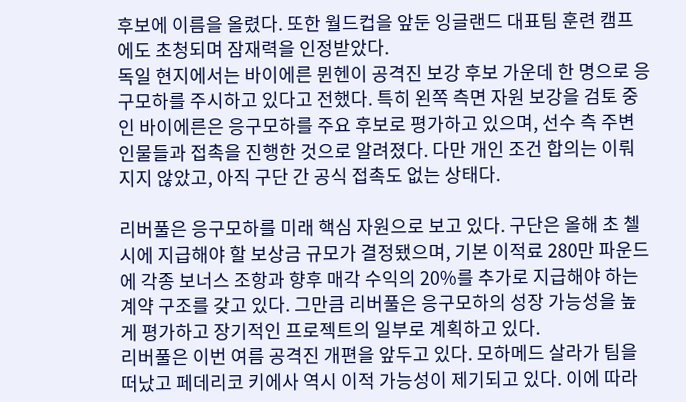후보에 이름을 올렸다. 또한 월드컵을 앞둔 잉글랜드 대표팀 훈련 캠프에도 초청되며 잠재력을 인정받았다.
독일 현지에서는 바이에른 뮌헨이 공격진 보강 후보 가운데 한 명으로 응구모하를 주시하고 있다고 전했다. 특히 왼쪽 측면 자원 보강을 검토 중인 바이에른은 응구모하를 주요 후보로 평가하고 있으며, 선수 측 주변 인물들과 접촉을 진행한 것으로 알려졌다. 다만 개인 조건 합의는 이뤄지지 않았고, 아직 구단 간 공식 접촉도 없는 상태다.

리버풀은 응구모하를 미래 핵심 자원으로 보고 있다. 구단은 올해 초 첼시에 지급해야 할 보상금 규모가 결정됐으며, 기본 이적료 280만 파운드에 각종 보너스 조항과 향후 매각 수익의 20%를 추가로 지급해야 하는 계약 구조를 갖고 있다. 그만큼 리버풀은 응구모하의 성장 가능성을 높게 평가하고 장기적인 프로젝트의 일부로 계획하고 있다.
리버풀은 이번 여름 공격진 개편을 앞두고 있다. 모하메드 살라가 팀을 떠났고 페데리코 키에사 역시 이적 가능성이 제기되고 있다. 이에 따라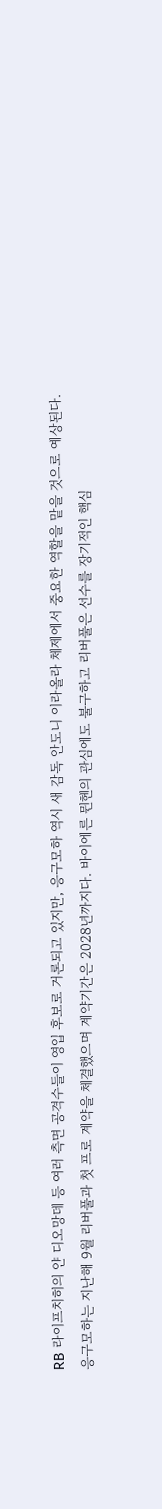RB 라이프치히의 얀 디오망데 등 여러 측면 공격수들이 영입 후보로 거론되고 있지만, 응구모하 역시 새 감독 안도니 이라올라 체제에서 중요한 역할을 맡을 것으로 예상된다.
응구모하는 지난해 9월 리버풀과 첫 프로 계약을 체결했으며 계약기간은 2028년까지다. 바이에른 뮌헨의 관심에도 불구하고 리버풀은 선수를 장기적인 핵심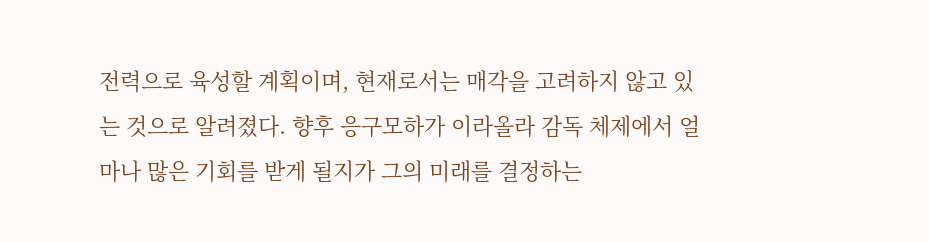전력으로 육성할 계획이며, 현재로서는 매각을 고려하지 않고 있는 것으로 알려졌다. 향후 응구모하가 이라올라 감독 체제에서 얼마나 많은 기회를 받게 될지가 그의 미래를 결정하는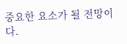중요한 요소가 될 전망이다.